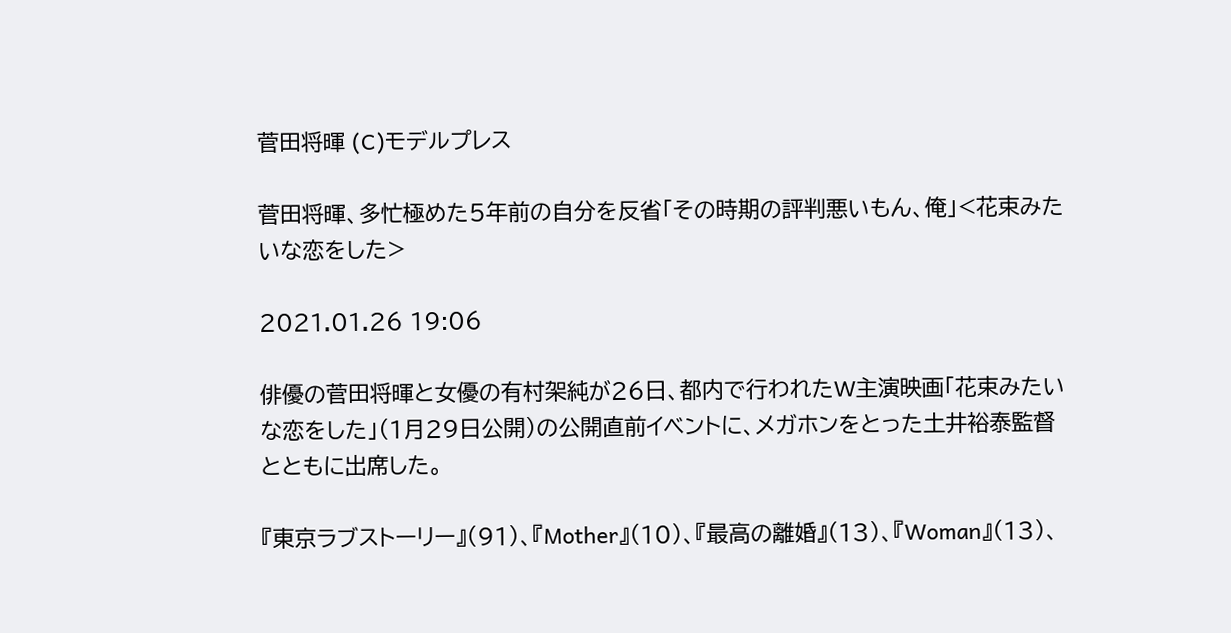菅田将暉 (C)モデルプレス

菅田将暉、多忙極めた5年前の自分を反省「その時期の評判悪いもん、俺」<花束みたいな恋をした>

2021.01.26 19:06

俳優の菅田将暉と女優の有村架純が26日、都内で行われたW主演映画「花束みたいな恋をした」(1月29日公開)の公開直前イベントに、メガホンをとった土井裕泰監督とともに出席した。

『東京ラブストーリー』(91)、『Mother』(10)、『最高の離婚』(13)、『Woman』(13)、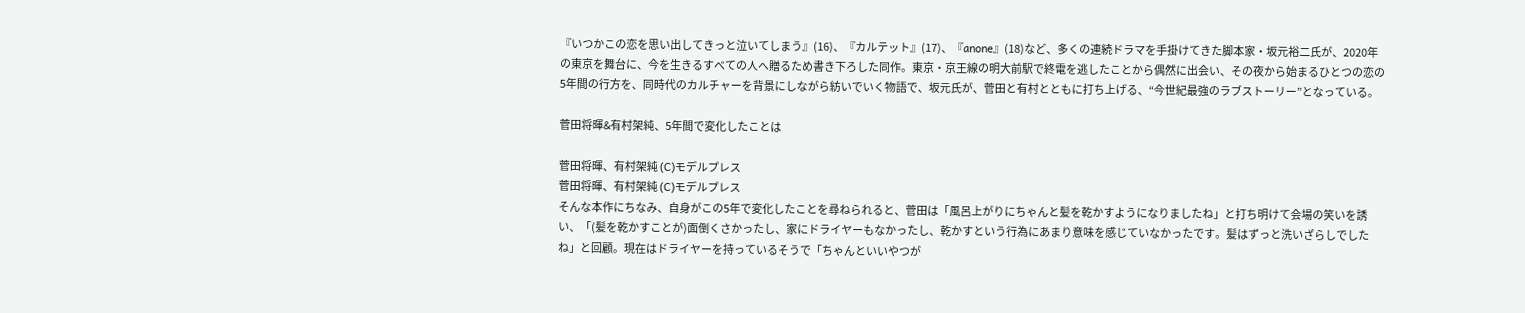『いつかこの恋を思い出してきっと泣いてしまう』(16)、『カルテット』(17)、『anone』(18)など、多くの連続ドラマを手掛けてきた脚本家・坂元裕二氏が、2020年の東京を舞台に、今を生きるすべての人へ贈るため書き下ろした同作。東京・京王線の明大前駅で終電を逃したことから偶然に出会い、その夜から始まるひとつの恋の5年間の行方を、同時代のカルチャーを背景にしながら紡いでいく物語で、坂元氏が、菅田と有村とともに打ち上げる、“今世紀最強のラブストーリー”となっている。

菅田将暉&有村架純、5年間で変化したことは

菅田将暉、有村架純 (C)モデルプレス
菅田将暉、有村架純 (C)モデルプレス
そんな本作にちなみ、自身がこの5年で変化したことを尋ねられると、菅田は「風呂上がりにちゃんと髪を乾かすようになりましたね」と打ち明けて会場の笑いを誘い、「(髪を乾かすことが)面倒くさかったし、家にドライヤーもなかったし、乾かすという行為にあまり意味を感じていなかったです。髪はずっと洗いざらしでしたね」と回顧。現在はドライヤーを持っているそうで「ちゃんといいやつが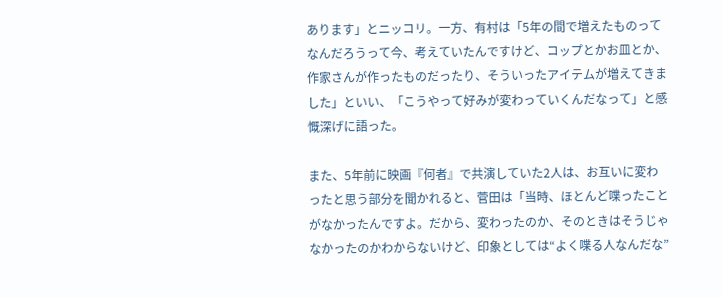あります」とニッコリ。一方、有村は「5年の間で増えたものってなんだろうって今、考えていたんですけど、コップとかお皿とか、作家さんが作ったものだったり、そういったアイテムが増えてきました」といい、「こうやって好みが変わっていくんだなって」と感慨深げに語った。

また、5年前に映画『何者』で共演していた2人は、お互いに変わったと思う部分を聞かれると、菅田は「当時、ほとんど喋ったことがなかったんですよ。だから、変わったのか、そのときはそうじゃなかったのかわからないけど、印象としては“よく喋る人なんだな”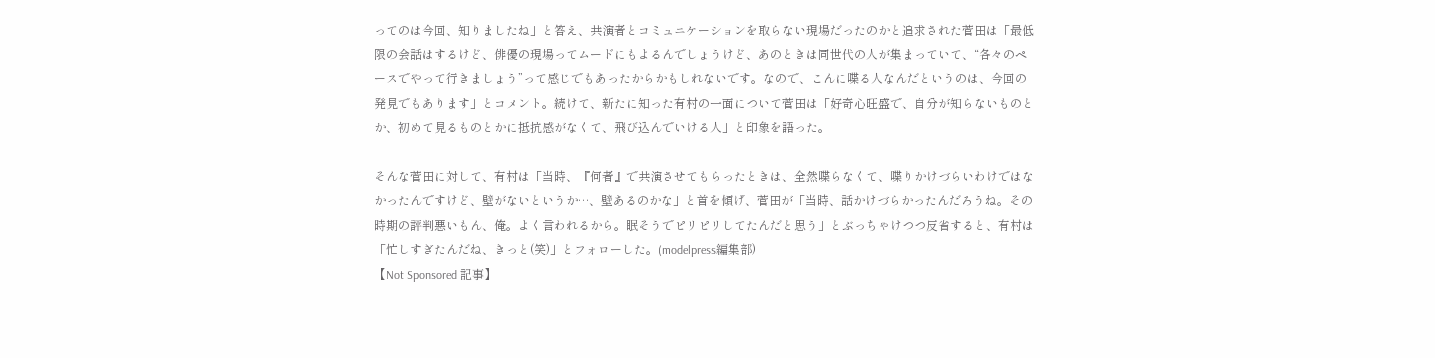ってのは今回、知りましたね」と答え、共演者とコミュニケーションを取らない現場だったのかと追求された菅田は「最低限の会話はするけど、俳優の現場ってムードにもよるんでしょうけど、あのときは同世代の人が集まっていて、“各々のペースでやって行きましょう”って感じでもあったからかもしれないです。なので、こんに喋る人なんだというのは、今回の発見でもあります」とコメント。続けて、新たに知った有村の一面について菅田は「好奇心旺盛で、自分が知らないものとか、初めて見るものとかに抵抗感がなくて、飛び込んでいける人」と印象を語った。

そんな菅田に対して、有村は「当時、『何者』で共演させてもらったときは、全然喋らなくて、喋りかけづらいわけではなかったんですけど、壁がないというか…、壁あるのかな」と首を傾げ、菅田が「当時、話かけづらかったんだろうね。その時期の評判悪いもん、俺。よく言われるから。眠そうでピリピリしてたんだと思う」とぶっちゃけつつ反省すると、有村は「忙しすぎたんだね、きっと(笑)」とフォローした。(modelpress編集部)
【Not Sponsored 記事】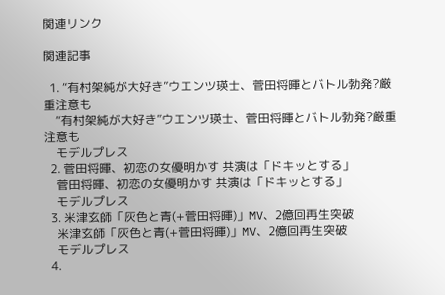関連リンク

関連記事

  1. “有村架純が大好き”ウエンツ瑛士、菅田将暉とバトル勃発?厳重注意も
    “有村架純が大好き”ウエンツ瑛士、菅田将暉とバトル勃発?厳重注意も
    モデルプレス
  2. 菅田将暉、初恋の女優明かす 共演は「ドキッとする」
    菅田将暉、初恋の女優明かす 共演は「ドキッとする」
    モデルプレス
  3. 米津玄師「灰色と青(+菅田将暉)」MV、2億回再生突破
    米津玄師「灰色と青(+菅田将暉)」MV、2億回再生突破
    モデルプレス
  4.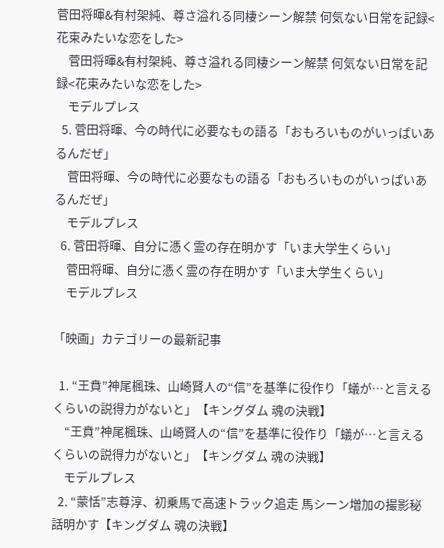菅田将暉&有村架純、尊さ溢れる同棲シーン解禁 何気ない日常を記録<花束みたいな恋をした>
    菅田将暉&有村架純、尊さ溢れる同棲シーン解禁 何気ない日常を記録<花束みたいな恋をした>
    モデルプレス
  5. 菅田将暉、今の時代に必要なもの語る「おもろいものがいっぱいあるんだぜ」
    菅田将暉、今の時代に必要なもの語る「おもろいものがいっぱいあるんだぜ」
    モデルプレス
  6. 菅田将暉、自分に憑く霊の存在明かす「いま大学生くらい」
    菅田将暉、自分に憑く霊の存在明かす「いま大学生くらい」
    モデルプレス

「映画」カテゴリーの最新記事

  1. “王賁”神尾楓珠、山崎賢人の“信”を基準に役作り「蟻が…と言えるくらいの説得力がないと」【キングダム 魂の決戦】
    “王賁”神尾楓珠、山崎賢人の“信”を基準に役作り「蟻が…と言えるくらいの説得力がないと」【キングダム 魂の決戦】
    モデルプレス
  2. “蒙恬”志尊淳、初乗馬で高速トラック追走 馬シーン増加の撮影秘話明かす【キングダム 魂の決戦】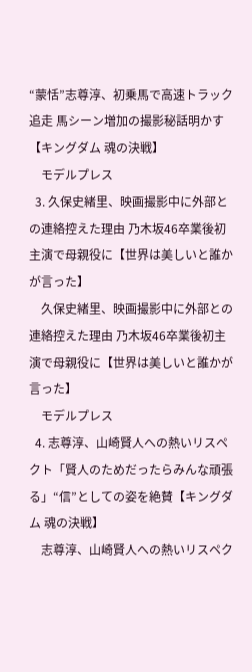“蒙恬”志尊淳、初乗馬で高速トラック追走 馬シーン増加の撮影秘話明かす【キングダム 魂の決戦】
    モデルプレス
  3. 久保史緒里、映画撮影中に外部との連絡控えた理由 乃木坂46卒業後初主演で母親役に【世界は美しいと誰かが言った】
    久保史緒里、映画撮影中に外部との連絡控えた理由 乃木坂46卒業後初主演で母親役に【世界は美しいと誰かが言った】
    モデルプレス
  4. 志尊淳、山崎賢人への熱いリスペクト「賢人のためだったらみんな頑張る」“信”としての姿を絶賛【キングダム 魂の決戦】
    志尊淳、山崎賢人への熱いリスペク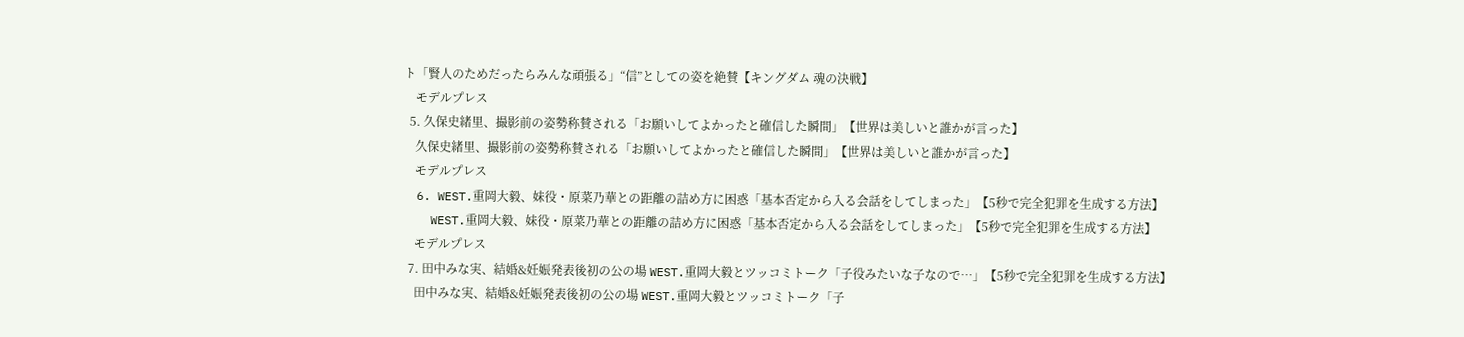ト「賢人のためだったらみんな頑張る」“信”としての姿を絶賛【キングダム 魂の決戦】
    モデルプレス
  5. 久保史緒里、撮影前の姿勢称賛される「お願いしてよかったと確信した瞬間」【世界は美しいと誰かが言った】
    久保史緒里、撮影前の姿勢称賛される「お願いしてよかったと確信した瞬間」【世界は美しいと誰かが言った】
    モデルプレス
  6. WEST.重岡大毅、妹役・原菜乃華との距離の詰め方に困惑「基本否定から入る会話をしてしまった」【5秒で完全犯罪を生成する方法】
    WEST.重岡大毅、妹役・原菜乃華との距離の詰め方に困惑「基本否定から入る会話をしてしまった」【5秒で完全犯罪を生成する方法】
    モデルプレス
  7. 田中みな実、結婚&妊娠発表後初の公の場 WEST.重岡大毅とツッコミトーク「子役みたいな子なので…」【5秒で完全犯罪を生成する方法】
    田中みな実、結婚&妊娠発表後初の公の場 WEST.重岡大毅とツッコミトーク「子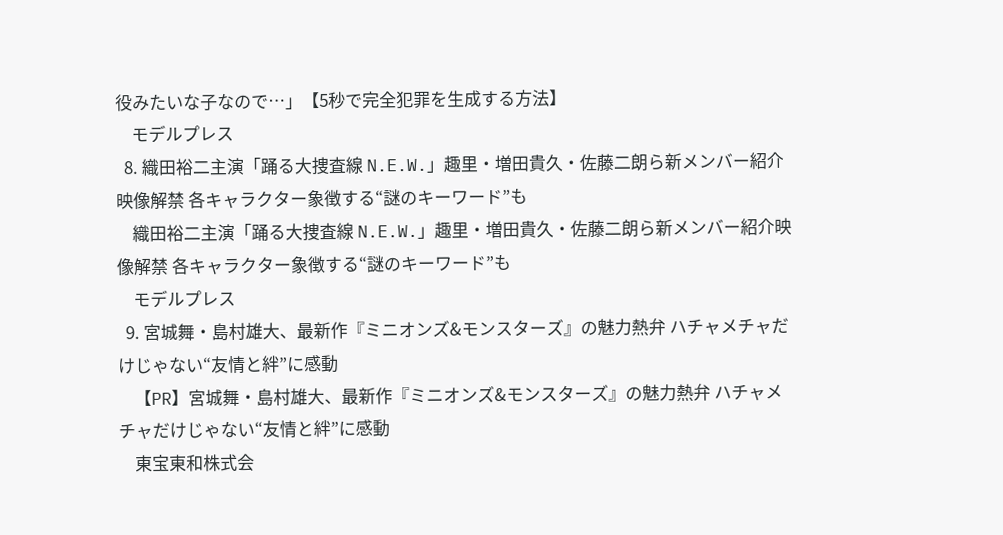役みたいな子なので…」【5秒で完全犯罪を生成する方法】
    モデルプレス
  8. 織田裕二主演「踊る大捜査線 N.E.W.」趣里・増田貴久・佐藤二朗ら新メンバー紹介映像解禁 各キャラクター象徴する“謎のキーワード”も
    織田裕二主演「踊る大捜査線 N.E.W.」趣里・増田貴久・佐藤二朗ら新メンバー紹介映像解禁 各キャラクター象徴する“謎のキーワード”も
    モデルプレス
  9. 宮城舞・島村雄大、最新作『ミニオンズ&モンスターズ』の魅力熱弁 ハチャメチャだけじゃない“友情と絆”に感動
    【PR】宮城舞・島村雄大、最新作『ミニオンズ&モンスターズ』の魅力熱弁 ハチャメチャだけじゃない“友情と絆”に感動
    東宝東和株式会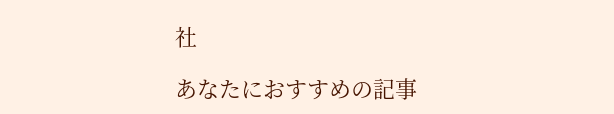社

あなたにおすすめの記事